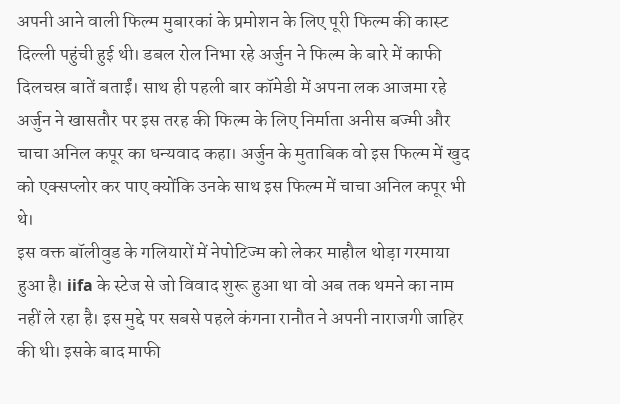अपनी आने वाली फिल्म मुबारकां के प्रमोशन के लिए पूरी फिल्म की कास्ट दिल्ली पहुंची हुई थी। डबल रोल निभा रहे अर्जुन ने फिल्म के बारे में काफी दिलचस्र बातें बताईं। साथ ही पहली बार कॉमेडी में अपना लक आजमा रहे अर्जुन ने खासतौर पर इस तरह की फिल्म के लिए निर्माता अनीस बज्मी और चाचा अनिल कपूर का धन्यवाद कहा। अर्जुन के मुताबिक वो इस फिल्म में खुद को एक्सप्लोर कर पाए क्योंकि उनके साथ इस फिल्म में चाचा अनिल कपूर भी थे।
इस वक्त बॉलीवुड के गलियारों में नेपोटिज्म को लेकर माहौल थोड़ा गरमाया हुआ है। iifa के स्टेज से जो विवाद शुरू हुआ था वो अब तक थमने का नाम नहीं ले रहा है। इस मुद्दे पर सबसे पहले कंगना रानौत ने अपनी नाराजगी जाहिर की थी। इसके बाद माफी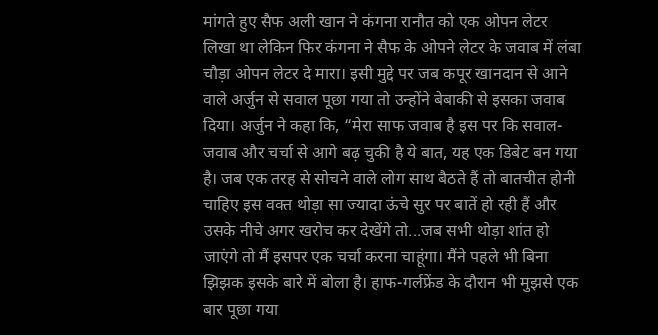मांगते हुए सैफ अली खान ने कंगना रानौत को एक ओपन लेटर लिखा था लेकिन फिर कंगना ने सैफ के ओपने लेटर के जवाब में लंबा चौड़ा ओपन लेटर दे मारा। इसी मुद्दे पर जब कपूर खानदान से आने वाले अर्जुन से सवाल पूछा गया तो उन्होंने बेबाकी से इसका जवाब दिया। अर्जुन ने कहा कि, “मेरा साफ जवाब है इस पर कि सवाल-जवाब और चर्चा से आगे बढ़ चुकी है ये बात, यह एक डिबेट बन गया है। जब एक तरह से सोचने वाले लोग साथ बैठते हैं तो बातचीत होनी चाहिए इस वक्त थोड़ा सा ज्यादा ऊंचे सुर पर बातें हो रही हैं और उसके नीचे अगर खरोच कर देखेंगे तो...जब सभी थोड़ा शांत हो जाएंगे तो मैं इसपर एक चर्चा करना चाहूंगा। मैंने पहले भी बिना झिझक इसके बारे में बोला है। हाफ-गर्लफ्रेंड के दौरान भी मुझसे एक बार पूछा गया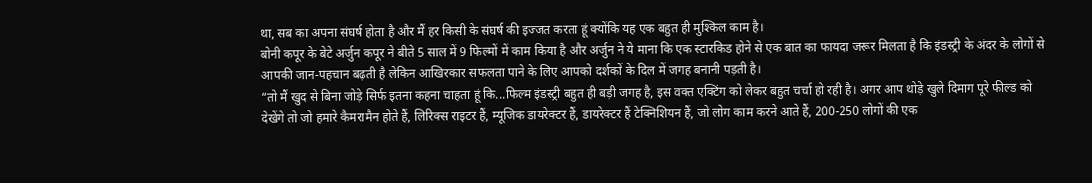था, सब का अपना संघर्ष होता है और मैं हर किसी के संघर्ष की इज्जत करता हूं क्योंकि यह एक बहुत ही मुश्किल काम है।
बोनी कपूर के बेटे अर्जुन कपूर ने बीते 5 साल में 9 फिल्मों में काम किया है और अर्जुन ने ये माना कि एक स्टारकिड होने से एक बात का फायदा जरूर मिलता है कि इंडस्ट्री के अंदर के लोगों से आपकी जान-पहचान बढ़ती है लेकिन आखिरकार सफलता पाने के लिए आपको दर्शकों के दिल में जगह बनानी पड़ती है।
“तो मैं खुद से बिना जोड़े सिर्फ इतना कहना चाहता हूं कि...फिल्म इंडस्ट्री बहुत ही बड़ी जगह है, इस वक्त एक्टिंग को लेकर बहुत चर्चा हो रही है। अगर आप थोड़े खुले दिमाग पूरे फील्ड को देखेंगे तो जो हमारे कैमरामैन होते हैं, लिरिक्स राइटर हैं, म्यूजिक डायरेक्टर हैं, डायरेक्टर हैं टेक्निशियन हैं, जो लोग काम करने आते हैं, 200-250 लोगों की एक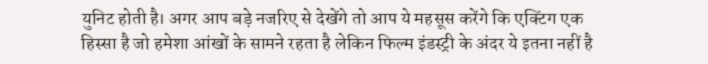युनिट होती है। अगर आप बड़े नजरिए से देखेंगे तो आप ये महसूस करेंगे कि एक्टिंग एक हिस्सा है जो हमेशा आंखों के सामने रहता है लेकिन फिल्म इंडस्ट्री के अंदर ये इतना नहीं है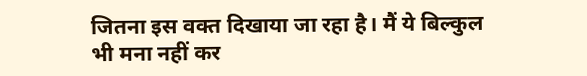जितना इस वक्त दिखाया जा रहा है। मैं ये बिल्कुल भी मना नहीं कर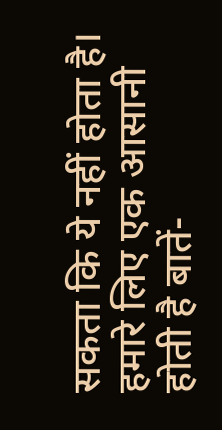सकता कि ये नहीं होता है। हमारे लिए एक आसानी होती है बातें-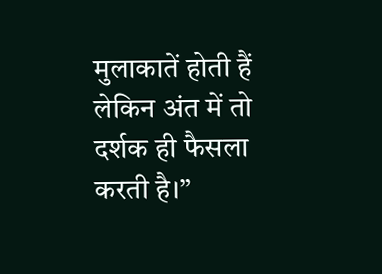मुलाकातें होती हैं लेकिन अंत में तो दर्शक ही फैसला करती है।”